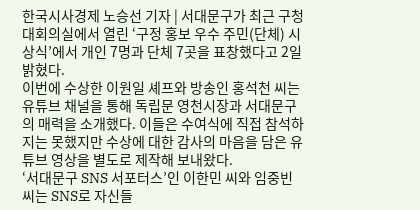한국시사경제 노승선 기자 | 서대문구가 최근 구청 대회의실에서 열린 ‘구정 홍보 우수 주민(단체) 시상식’에서 개인 7명과 단체 7곳을 표창했다고 2일 밝혔다.
이번에 수상한 이원일 셰프와 방송인 홍석천 씨는 유튜브 채널을 통해 독립문 영천시장과 서대문구의 매력을 소개했다. 이들은 수여식에 직접 참석하지는 못했지만 수상에 대한 감사의 마음을 담은 유튜브 영상을 별도로 제작해 보내왔다.
‘서대문구 SNS 서포터스’인 이한민 씨와 임중빈 씨는 SNS로 자신들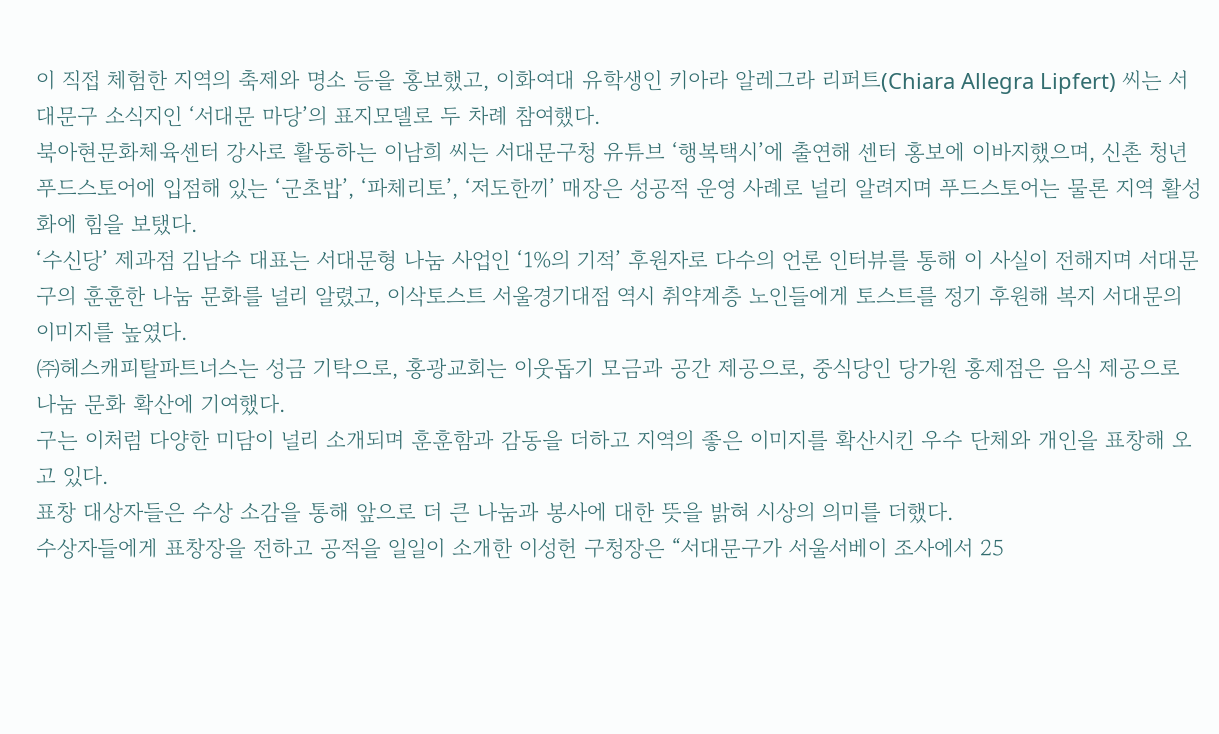이 직접 체험한 지역의 축제와 명소 등을 홍보했고, 이화여대 유학생인 키아라 알레그라 리퍼트(Chiara Allegra Lipfert) 씨는 서대문구 소식지인 ‘서대문 마당’의 표지모델로 두 차례 참여했다.
북아현문화체육센터 강사로 활동하는 이남희 씨는 서대문구청 유튜브 ‘행복택시’에 출연해 센터 홍보에 이바지했으며, 신촌 청년푸드스토어에 입점해 있는 ‘군초밥’, ‘파체리토’, ‘저도한끼’ 매장은 성공적 운영 사례로 널리 알려지며 푸드스토어는 물론 지역 활성화에 힘을 보탰다.
‘수신당’ 제과점 김남수 대표는 서대문형 나눔 사업인 ‘1%의 기적’ 후원자로 다수의 언론 인터뷰를 통해 이 사실이 전해지며 서대문구의 훈훈한 나눔 문화를 널리 알렸고, 이삭토스트 서울경기대점 역시 취약계층 노인들에게 토스트를 정기 후원해 복지 서대문의 이미지를 높였다.
㈜헤스캐피탈파트너스는 성금 기탁으로, 홍광교회는 이웃돕기 모금과 공간 제공으로, 중식당인 당가원 홍제점은 음식 제공으로 나눔 문화 확산에 기여했다.
구는 이처럼 다양한 미담이 널리 소개되며 훈훈함과 감동을 더하고 지역의 좋은 이미지를 확산시킨 우수 단체와 개인을 표창해 오고 있다.
표창 대상자들은 수상 소감을 통해 앞으로 더 큰 나눔과 봉사에 대한 뜻을 밝혀 시상의 의미를 더했다.
수상자들에게 표창장을 전하고 공적을 일일이 소개한 이성헌 구청장은 “서대문구가 서울서베이 조사에서 25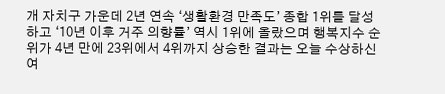개 자치구 가운데 2년 연속 ‘생활환경 만족도’ 종합 1위를 달성하고 ‘10년 이후 거주 의향률’ 역시 1위에 올랐으며 행복지수 순위가 4년 만에 23위에서 4위까지 상승한 결과는 오늘 수상하신 여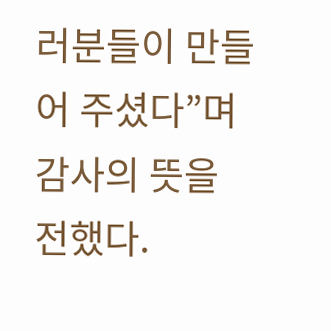러분들이 만들어 주셨다”며 감사의 뜻을 전했다.